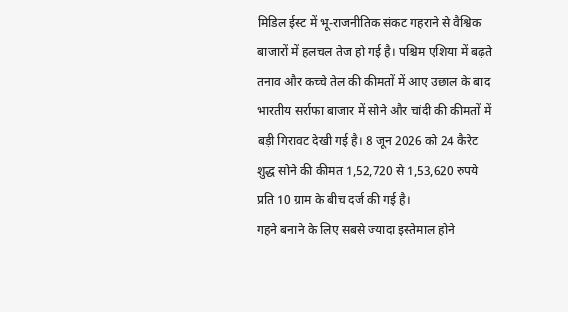मिडिल ईस्ट में भू-राजनीतिक संकट गहराने से वैश्विक बाजारों में हलचल तेज हो गई है। पश्चिम एशिया में बढ़ते तनाव और कच्चे तेल की कीमतों में आए उछाल के बाद भारतीय सर्राफा बाजार में सोने और चांदी की कीमतों में बड़ी गिरावट देखी गई है। 8 जून 2026 को 24 कैरेट शुद्ध सोने की कीमत 1,52,720 से 1,53,620 रुपये प्रति 10 ग्राम के बीच दर्ज की गई है।
गहने बनाने के लिए सबसे ज्यादा इस्तेमाल होने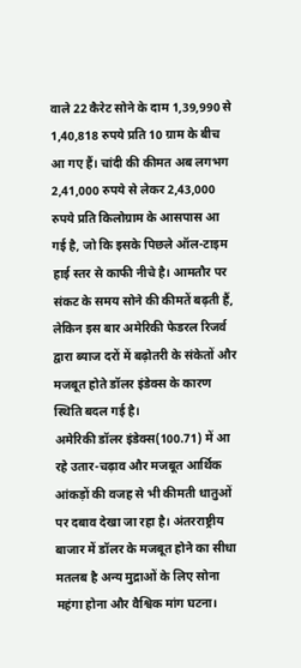वाले 22 कैरेट सोने के दाम 1,39,990 से 1,40,818 रुपये प्रति 10 ग्राम के बीच आ गए हैं। चांदी की कीमत अब लगभग 2,41,000 रुपये से लेकर 2,43,000 रुपये प्रति किलोग्राम के आसपास आ गई है, जो कि इसके पिछले ऑल-टाइम हाई स्तर से काफी नीचे है। आमतौर पर संकट के समय सोने की कीमतें बढ़ती हैं, लेकिन इस बार अमेरिकी फेडरल रिजर्व द्वारा ब्याज दरों में बढ़ोतरी के संकेतों और मजबूत होते डॉलर इंडेक्स के कारण स्थिति बदल गई है।
अमेरिकी डॉलर इंडेक्स(100.71) में आ रहे उतार-चढ़ाव और मजबूत आर्थिक आंकड़ों की वजह से भी कीमती धातुओं पर दबाव देखा जा रहा है। अंतरराष्ट्रीय बाजार में डॉलर के मजबूत होने का सीधा मतलब है अन्य मुद्राओं के लिए सोना महंगा होना और वैश्विक मांग घटना।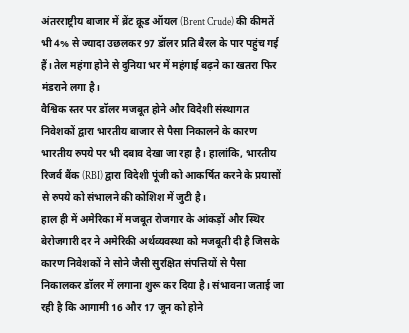अंतरराष्ट्रीय बाजार में ब्रेंट क्रूड ऑयल (Brent Crude) की कीमतें भी 4% से ज्यादा उछलकर 97 डॉलर प्रति बैरल के पार पहुंच गई हैं। तेल महंगा होने से दुनिया भर में महंगाई बढ़ने का खतरा फिर मंडराने लगा है।
वैश्विक स्तर पर डॉलर मजबूत होने और विदेशी संस्थागत निवेशकों द्वारा भारतीय बाजार से पैसा निकालने के कारण भारतीय रुपये पर भी दबाव देखा जा रहा है। हालांकि, भारतीय रिजर्व बैंक (RBI) द्वारा विदेशी पूंजी को आकर्षित करने के प्रयासों से रुपये को संभालने की कोशिश में जुटी है।
हाल ही में अमेरिका में मजबूत रोजगार के आंकड़ों और स्थिर बेरोजगारी दर ने अमेरिकी अर्थव्यवस्था को मजबूती दी है जिसके कारण निवेशकों ने सोने जैसी सुरक्षित संपत्तियों से पैसा निकालकर डॉलर में लगाना शुरू कर दिया है। संभावना जताई जा रही है कि आगामी 16 और 17 जून को होने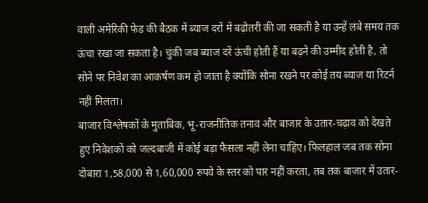वाली अमेरिकी फेड की बैठक में ब्याज दरों में बढ़ोतरी की जा सकती है या उन्हें लंबे समय तक ऊंचा रखा जा सकता है। चुंकी जब ब्याज दरें ऊंची होती हैं या बढ़ने की उम्मीद होती है, तो सोने पर निवेश का आकर्षण कम हो जाता है क्योंकि सोना रखने पर कोई तय ब्याज या रिटर्न नहीं मिलता।
बाजार विश्लेषकों के मुताबिक, भू-राजनीतिक तनाव और बाजार के उतार-चढ़ाव को देखते हुए निवेशकों को जल्दबाजी में कोई बड़ा फैसला नहीं लेना चाहिए। फिलहाल जब तक सोना दोबारा 1,58,000 से 1,60,000 रुपये के स्तर को पार नहीं करता, तब तक बाजार में उतार-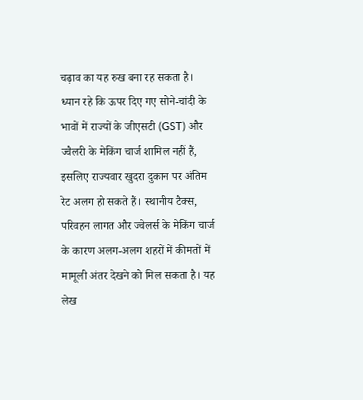चढ़ाव का यह रुख बना रह सकता है।
ध्यान रहे कि ऊपर दिए गए सोने-चांदी के भावों में राज्यों के जीएसटी (GST) और ज्वैलरी के मेकिंग चार्ज शामिल नहीं हैं, इसलिए राज्यवार खुदरा दुकान पर अंतिम रेट अलग हो सकते हैं। स्थानीय टैक्स, परिवहन लागत और ज्वेलर्स के मेकिंग चार्ज के कारण अलग-अलग शहरों में कीमतों में मामूली अंतर देखने को मिल सकता है। यह लेख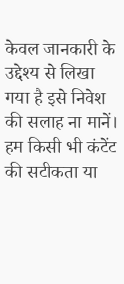केवल जानकारी के उद्देश्य से लिखा गया है इसे निवेश की सलाह ना मानें। हम किसी भी कंटेंट की सटीकता या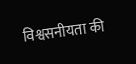विश्वसनीयता की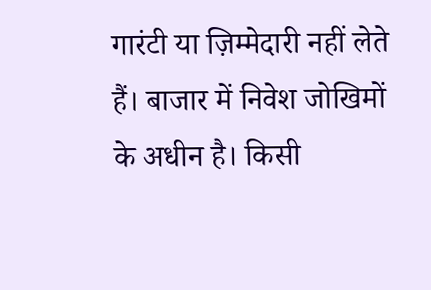गारंटी या ज़िम्मेदारी नहीं लेते हैं। बाजार में निवेश जोखिमों के अधीन है। किसी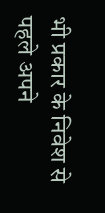भी प्रकार के निवेश से पहले अपने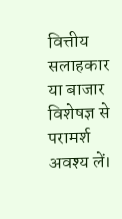वित्तीय सलाहकार या बाजार विशेषज्ञ से परामर्श अवश्य लें।